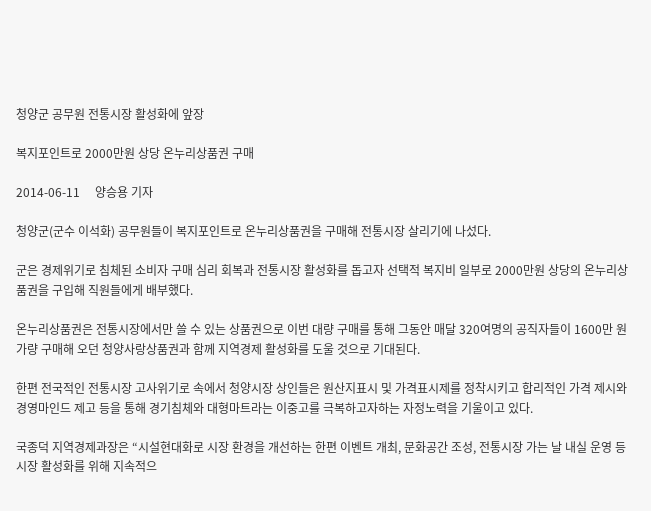청양군 공무원 전통시장 활성화에 앞장

복지포인트로 2000만원 상당 온누리상품권 구매

2014-06-11     양승용 기자

청양군(군수 이석화) 공무원들이 복지포인트로 온누리상품권을 구매해 전통시장 살리기에 나섰다.

군은 경제위기로 침체된 소비자 구매 심리 회복과 전통시장 활성화를 돕고자 선택적 복지비 일부로 2000만원 상당의 온누리상품권을 구입해 직원들에게 배부했다.

온누리상품권은 전통시장에서만 쓸 수 있는 상품권으로 이번 대량 구매를 통해 그동안 매달 320여명의 공직자들이 1600만 원 가량 구매해 오던 청양사랑상품권과 함께 지역경제 활성화를 도울 것으로 기대된다.

한편 전국적인 전통시장 고사위기로 속에서 청양시장 상인들은 원산지표시 및 가격표시제를 정착시키고 합리적인 가격 제시와 경영마인드 제고 등을 통해 경기침체와 대형마트라는 이중고를 극복하고자하는 자정노력을 기울이고 있다.

국종덕 지역경제과장은 “시설현대화로 시장 환경을 개선하는 한편 이벤트 개최, 문화공간 조성, 전통시장 가는 날 내실 운영 등 시장 활성화를 위해 지속적으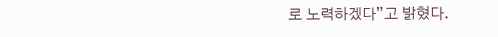로 노력하겠다”고 밝혔다.